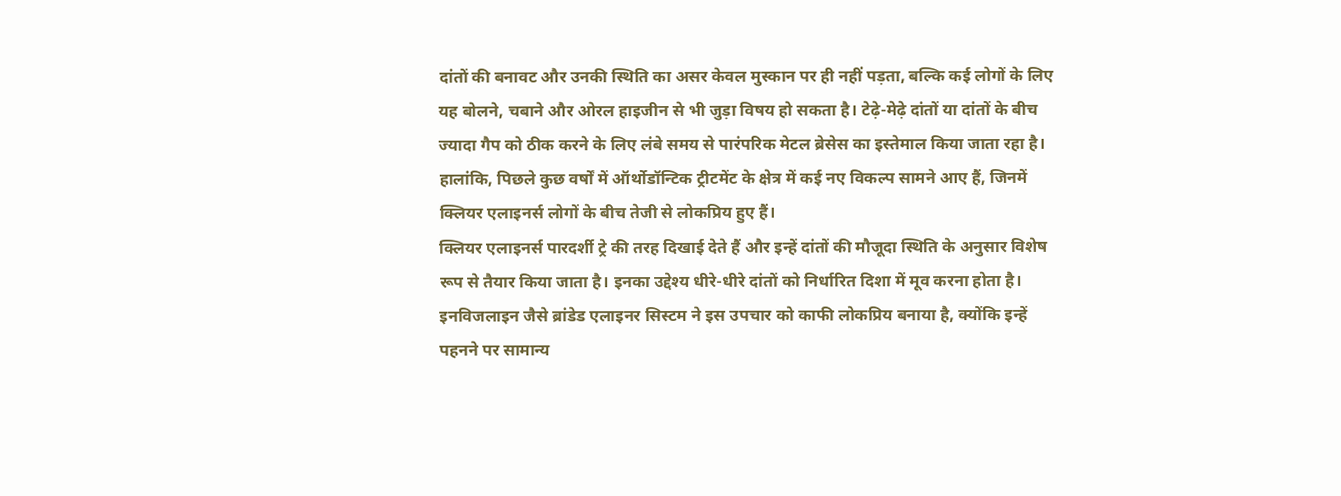दांतों की बनावट और उनकी स्थिति का असर केवल मुस्कान पर ही नहीं पड़ता, बल्कि कई लोगों के लिए यह बोलने, चबाने और ओरल हाइजीन से भी जुड़ा विषय हो सकता है। टेढ़े-मेढ़े दांतों या दांतों के बीच ज्यादा गैप को ठीक करने के लिए लंबे समय से पारंपरिक मेटल ब्रेसेस का इस्तेमाल किया जाता रहा है। हालांकि, पिछले कुछ वर्षों में ऑर्थोडॉन्टिक ट्रीटमेंट के क्षेत्र में कई नए विकल्प सामने आए हैं, जिनमें क्लियर एलाइनर्स लोगों के बीच तेजी से लोकप्रिय हुए हैं।
क्लियर एलाइनर्स पारदर्शी ट्रे की तरह दिखाई देते हैं और इन्हें दांतों की मौजूदा स्थिति के अनुसार विशेष रूप से तैयार किया जाता है। इनका उद्देश्य धीरे-धीरे दांतों को निर्धारित दिशा में मूव करना होता है। इनविजलाइन जैसे ब्रांडेड एलाइनर सिस्टम ने इस उपचार को काफी लोकप्रिय बनाया है, क्योंकि इन्हें पहनने पर सामान्य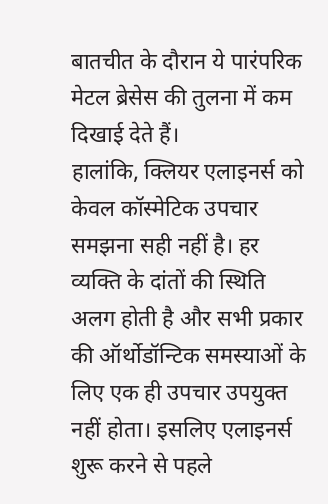बातचीत के दौरान ये पारंपरिक मेटल ब्रेसेस की तुलना में कम दिखाई देते हैं।
हालांकि, क्लियर एलाइनर्स को केवल कॉस्मेटिक उपचार समझना सही नहीं है। हर व्यक्ति के दांतों की स्थिति अलग होती है और सभी प्रकार की ऑर्थोडॉन्टिक समस्याओं के लिए एक ही उपचार उपयुक्त नहीं होता। इसलिए एलाइनर्स शुरू करने से पहले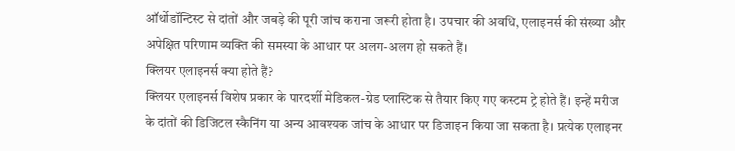ऑर्थोडॉन्टिस्ट से दांतों और जबड़े की पूरी जांच कराना जरूरी होता है। उपचार की अवधि, एलाइनर्स की संख्या और अपेक्षित परिणाम व्यक्ति की समस्या के आधार पर अलग-अलग हो सकते हैं।
क्लियर एलाइनर्स क्या होते हैं?
क्लियर एलाइनर्स विशेष प्रकार के पारदर्शी मेडिकल-ग्रेड प्लास्टिक से तैयार किए गए कस्टम ट्रे होते हैं। इन्हें मरीज के दांतों की डिजिटल स्कैनिंग या अन्य आवश्यक जांच के आधार पर डिजाइन किया जा सकता है। प्रत्येक एलाइनर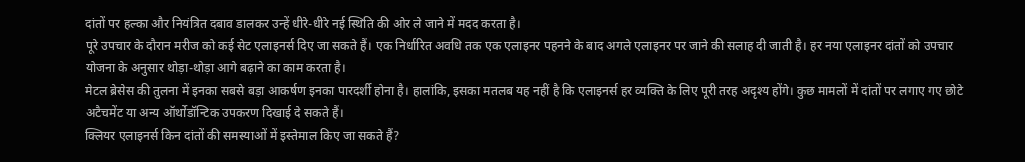दांतों पर हल्का और नियंत्रित दबाव डालकर उन्हें धीरे-धीरे नई स्थिति की ओर ले जाने में मदद करता है।
पूरे उपचार के दौरान मरीज को कई सेट एलाइनर्स दिए जा सकते हैं। एक निर्धारित अवधि तक एक एलाइनर पहनने के बाद अगले एलाइनर पर जाने की सलाह दी जाती है। हर नया एलाइनर दांतों को उपचार योजना के अनुसार थोड़ा-थोड़ा आगे बढ़ाने का काम करता है।
मेटल ब्रेसेस की तुलना में इनका सबसे बड़ा आकर्षण इनका पारदर्शी होना है। हालांकि, इसका मतलब यह नहीं है कि एलाइनर्स हर व्यक्ति के लिए पूरी तरह अदृश्य होंगे। कुछ मामलों में दांतों पर लगाए गए छोटे अटैचमेंट या अन्य ऑर्थोडॉन्टिक उपकरण दिखाई दे सकते हैं।
क्लियर एलाइनर्स किन दांतों की समस्याओं में इस्तेमाल किए जा सकते हैं?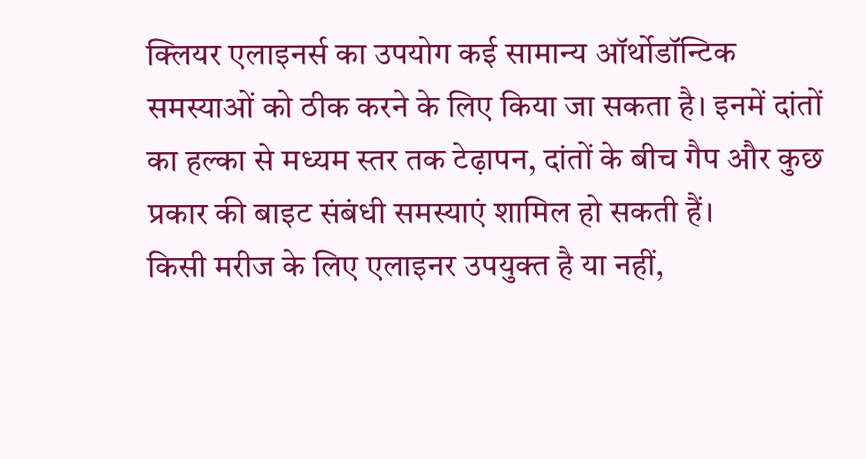क्लियर एलाइनर्स का उपयोग कई सामान्य ऑर्थोडॉन्टिक समस्याओं को ठीक करने के लिए किया जा सकता है। इनमें दांतों का हल्का से मध्यम स्तर तक टेढ़ापन, दांतों के बीच गैप और कुछ प्रकार की बाइट संबंधी समस्याएं शामिल हो सकती हैं।
किसी मरीज के लिए एलाइनर उपयुक्त है या नहीं,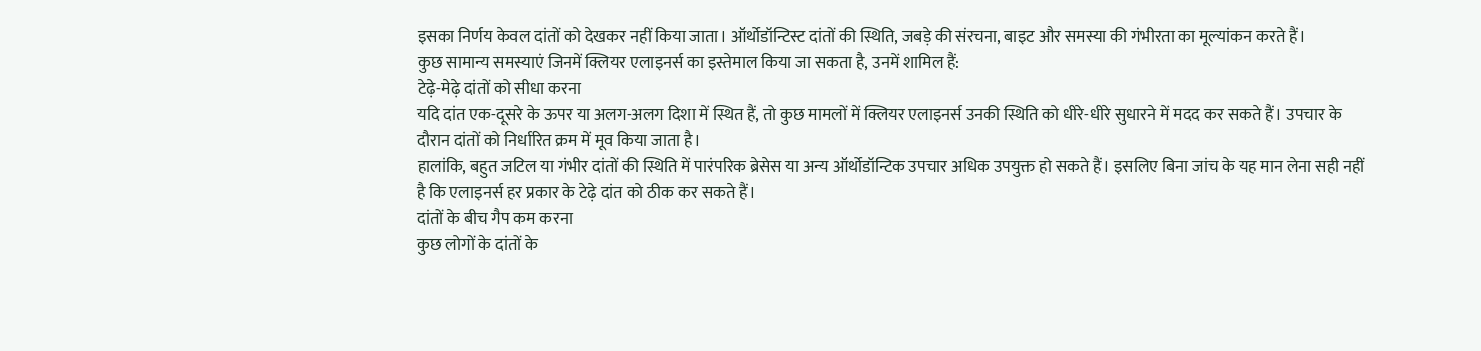इसका निर्णय केवल दांतों को देखकर नहीं किया जाता। ऑर्थोडॉन्टिस्ट दांतों की स्थिति, जबड़े की संरचना, बाइट और समस्या की गंभीरता का मूल्यांकन करते हैं।
कुछ सामान्य समस्याएं जिनमें क्लियर एलाइनर्स का इस्तेमाल किया जा सकता है, उनमें शामिल हैं:
टेढ़े-मेढ़े दांतों को सीधा करना
यदि दांत एक-दूसरे के ऊपर या अलग-अलग दिशा में स्थित हैं, तो कुछ मामलों में क्लियर एलाइनर्स उनकी स्थिति को धीरे-धीरे सुधारने में मदद कर सकते हैं। उपचार के दौरान दांतों को निर्धारित क्रम में मूव किया जाता है।
हालांकि, बहुत जटिल या गंभीर दांतों की स्थिति में पारंपरिक ब्रेसेस या अन्य ऑर्थोडॉन्टिक उपचार अधिक उपयुक्त हो सकते हैं। इसलिए बिना जांच के यह मान लेना सही नहीं है कि एलाइनर्स हर प्रकार के टेढ़े दांत को ठीक कर सकते हैं।
दांतों के बीच गैप कम करना
कुछ लोगों के दांतों के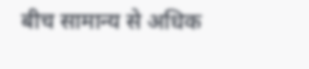बीच सामान्य से अधिक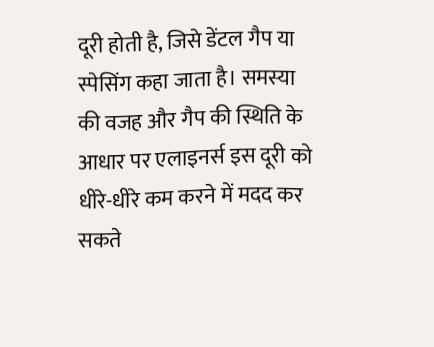दूरी होती है, जिसे डेंटल गैप या स्पेसिंग कहा जाता है। समस्या की वजह और गैप की स्थिति के आधार पर एलाइनर्स इस दूरी को धीरे-धीरे कम करने में मदद कर सकते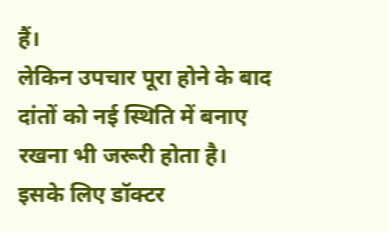हैं।
लेकिन उपचार पूरा होने के बाद दांतों को नई स्थिति में बनाए रखना भी जरूरी होता है। इसके लिए डॉक्टर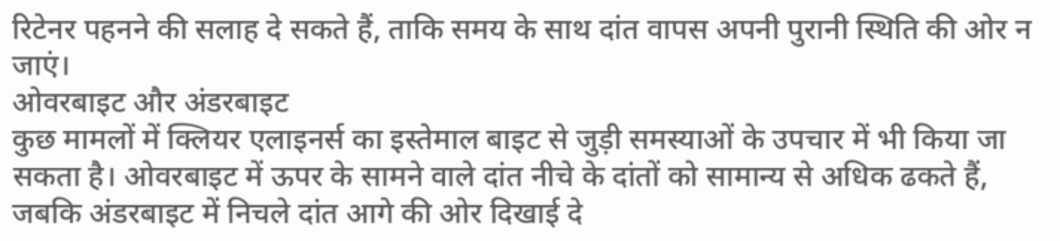रिटेनर पहनने की सलाह दे सकते हैं, ताकि समय के साथ दांत वापस अपनी पुरानी स्थिति की ओर न जाएं।
ओवरबाइट और अंडरबाइट
कुछ मामलों में क्लियर एलाइनर्स का इस्तेमाल बाइट से जुड़ी समस्याओं के उपचार में भी किया जा सकता है। ओवरबाइट में ऊपर के सामने वाले दांत नीचे के दांतों को सामान्य से अधिक ढकते हैं, जबकि अंडरबाइट में निचले दांत आगे की ओर दिखाई दे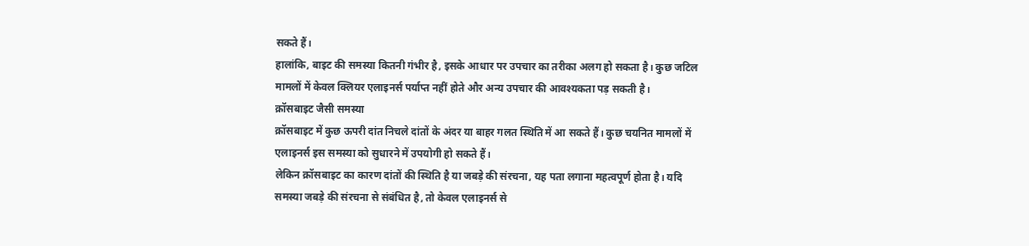सकते हैं।
हालांकि, बाइट की समस्या कितनी गंभीर है, इसके आधार पर उपचार का तरीका अलग हो सकता है। कुछ जटिल मामलों में केवल क्लियर एलाइनर्स पर्याप्त नहीं होते और अन्य उपचार की आवश्यकता पड़ सकती है।
क्रॉसबाइट जैसी समस्या
क्रॉसबाइट में कुछ ऊपरी दांत निचले दांतों के अंदर या बाहर गलत स्थिति में आ सकते हैं। कुछ चयनित मामलों में एलाइनर्स इस समस्या को सुधारने में उपयोगी हो सकते हैं।
लेकिन क्रॉसबाइट का कारण दांतों की स्थिति है या जबड़े की संरचना, यह पता लगाना महत्वपूर्ण होता है। यदि समस्या जबड़े की संरचना से संबंधित है, तो केवल एलाइनर्स से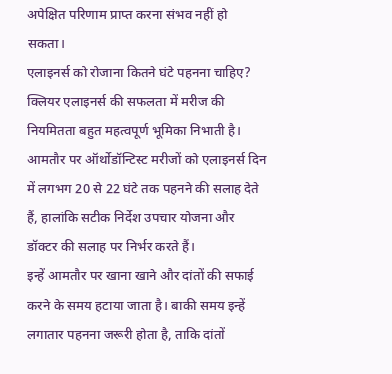अपेक्षित परिणाम प्राप्त करना संभव नहीं हो सकता।
एलाइनर्स को रोजाना कितने घंटे पहनना चाहिए?
क्लियर एलाइनर्स की सफलता में मरीज की नियमितता बहुत महत्वपूर्ण भूमिका निभाती है। आमतौर पर ऑर्थोडॉन्टिस्ट मरीजों को एलाइनर्स दिन में लगभग 20 से 22 घंटे तक पहनने की सलाह देते हैं, हालांकि सटीक निर्देश उपचार योजना और डॉक्टर की सलाह पर निर्भर करते हैं।
इन्हें आमतौर पर खाना खाने और दांतों की सफाई करने के समय हटाया जाता है। बाकी समय इन्हें लगातार पहनना जरूरी होता है, ताकि दांतों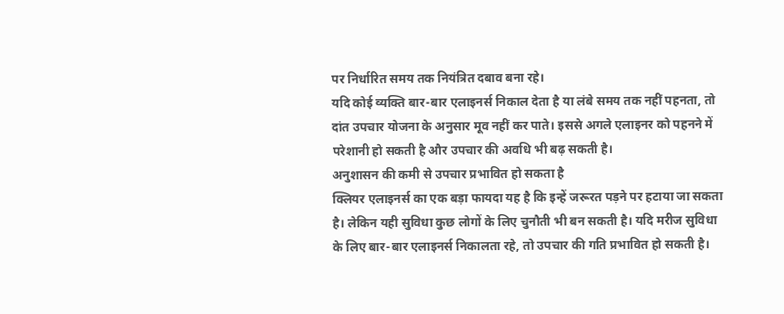पर निर्धारित समय तक नियंत्रित दबाव बना रहे।
यदि कोई व्यक्ति बार-बार एलाइनर्स निकाल देता है या लंबे समय तक नहीं पहनता, तो दांत उपचार योजना के अनुसार मूव नहीं कर पाते। इससे अगले एलाइनर को पहनने में परेशानी हो सकती है और उपचार की अवधि भी बढ़ सकती है।
अनुशासन की कमी से उपचार प्रभावित हो सकता है
क्लियर एलाइनर्स का एक बड़ा फायदा यह है कि इन्हें जरूरत पड़ने पर हटाया जा सकता है। लेकिन यही सुविधा कुछ लोगों के लिए चुनौती भी बन सकती है। यदि मरीज सुविधा के लिए बार-बार एलाइनर्स निकालता रहे, तो उपचार की गति प्रभावित हो सकती है।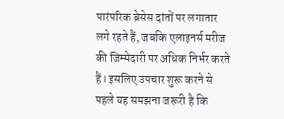पारंपरिक ब्रेसेस दांतों पर लगातार लगे रहते हैं, जबकि एलाइनर्स मरीज की जिम्मेदारी पर अधिक निर्भर करते हैं। इसलिए उपचार शुरू करने से पहले यह समझना जरूरी है कि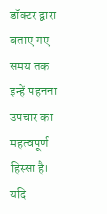डॉक्टर द्वारा बताए गए समय तक इन्हें पहनना उपचार का महत्वपूर्ण हिस्सा है।
यदि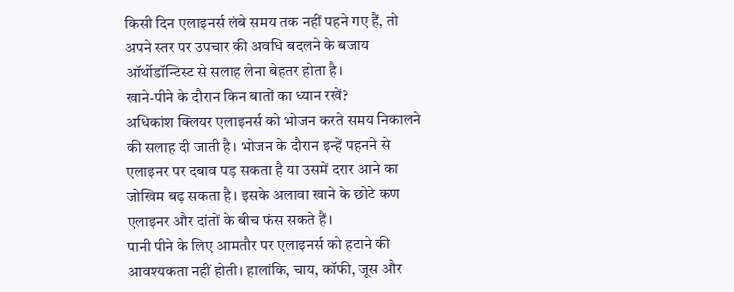किसी दिन एलाइनर्स लंबे समय तक नहीं पहने गए हैं, तो अपने स्तर पर उपचार की अवधि बदलने के बजाय ऑर्थोडॉन्टिस्ट से सलाह लेना बेहतर होता है।
खाने-पीने के दौरान किन बातों का ध्यान रखें?
अधिकांश क्लियर एलाइनर्स को भोजन करते समय निकालने की सलाह दी जाती है। भोजन के दौरान इन्हें पहनने से एलाइनर पर दबाव पड़ सकता है या उसमें दरार आने का जोखिम बढ़ सकता है। इसके अलावा खाने के छोटे कण एलाइनर और दांतों के बीच फंस सकते हैं।
पानी पीने के लिए आमतौर पर एलाइनर्स को हटाने की आवश्यकता नहीं होती। हालांकि, चाय, कॉफी, जूस और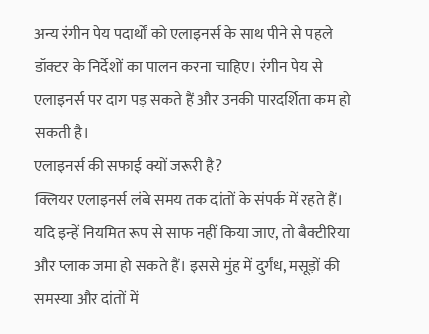अन्य रंगीन पेय पदार्थों को एलाइनर्स के साथ पीने से पहले डॉक्टर के निर्देशों का पालन करना चाहिए। रंगीन पेय से एलाइनर्स पर दाग पड़ सकते हैं और उनकी पारदर्शिता कम हो सकती है।
एलाइनर्स की सफाई क्यों जरूरी है?
क्लियर एलाइनर्स लंबे समय तक दांतों के संपर्क में रहते हैं। यदि इन्हें नियमित रूप से साफ नहीं किया जाए, तो बैक्टीरिया और प्लाक जमा हो सकते हैं। इससे मुंह में दुर्गंध, मसूड़ों की समस्या और दांतों में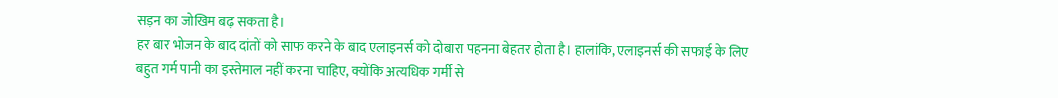सड़न का जोखिम बढ़ सकता है।
हर बार भोजन के बाद दांतों को साफ करने के बाद एलाइनर्स को दोबारा पहनना बेहतर होता है। हालांकि, एलाइनर्स की सफाई के लिए बहुत गर्म पानी का इस्तेमाल नहीं करना चाहिए, क्योंकि अत्यधिक गर्मी से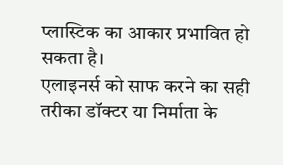प्लास्टिक का आकार प्रभावित हो सकता है।
एलाइनर्स को साफ करने का सही तरीका डॉक्टर या निर्माता के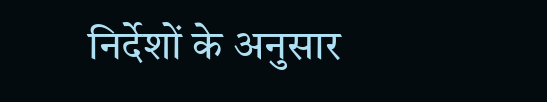निर्देशों के अनुसार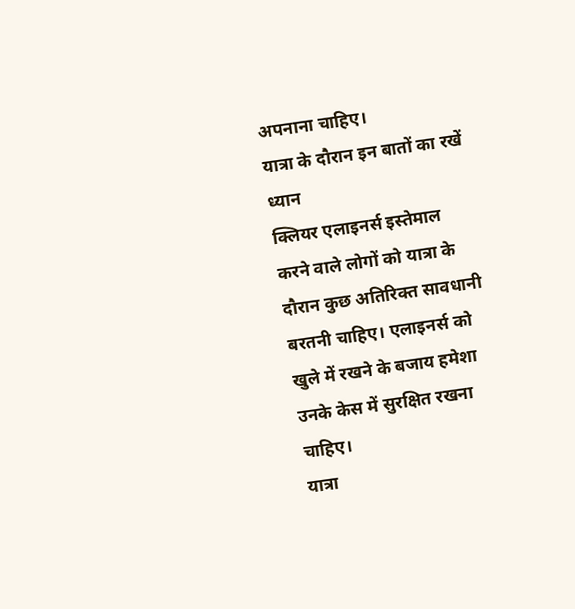अपनाना चाहिए।
यात्रा के दौरान इन बातों का रखें ध्यान
क्लियर एलाइनर्स इस्तेमाल करने वाले लोगों को यात्रा के दौरान कुछ अतिरिक्त सावधानी बरतनी चाहिए। एलाइनर्स को खुले में रखने के बजाय हमेशा उनके केस में सुरक्षित रखना चाहिए।
यात्रा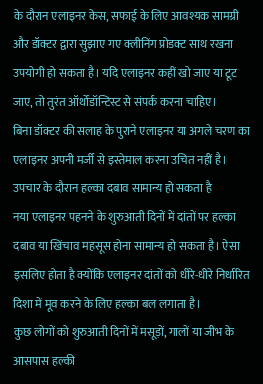के दौरान एलाइनर केस, सफाई के लिए आवश्यक सामग्री और डॉक्टर द्वारा सुझाए गए क्लीनिंग प्रोडक्ट साथ रखना उपयोगी हो सकता है। यदि एलाइनर कहीं खो जाए या टूट जाए, तो तुरंत ऑर्थोडॉन्टिस्ट से संपर्क करना चाहिए।
बिना डॉक्टर की सलाह के पुराने एलाइनर या अगले चरण का एलाइनर अपनी मर्जी से इस्तेमाल करना उचित नहीं है।
उपचार के दौरान हल्का दबाव सामान्य हो सकता है
नया एलाइनर पहनने के शुरुआती दिनों में दांतों पर हल्का दबाव या खिंचाव महसूस होना सामान्य हो सकता है। ऐसा इसलिए होता है क्योंकि एलाइनर दांतों को धीरे-धीरे निर्धारित दिशा में मूव करने के लिए हल्का बल लगाता है।
कुछ लोगों को शुरुआती दिनों में मसूड़ों, गालों या जीभ के आसपास हल्की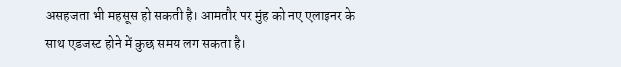असहजता भी महसूस हो सकती है। आमतौर पर मुंह को नए एलाइनर के साथ एडजस्ट होने में कुछ समय लग सकता है।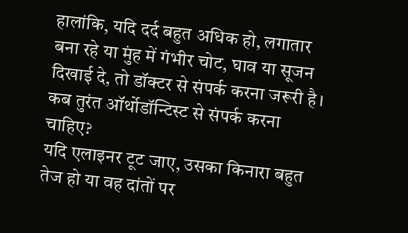हालांकि, यदि दर्द बहुत अधिक हो, लगातार बना रहे या मुंह में गंभीर चोट, घाव या सूजन दिखाई दे, तो डॉक्टर से संपर्क करना जरूरी है।
कब तुरंत ऑर्थोडॉन्टिस्ट से संपर्क करना चाहिए?
यदि एलाइनर टूट जाए, उसका किनारा बहुत तेज हो या वह दांतों पर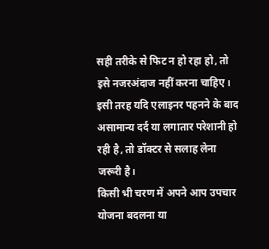सही तरीके से फिट न हो रहा हो, तो इसे नजरअंदाज नहीं करना चाहिए। इसी तरह यदि एलाइनर पहनने के बाद असामान्य दर्द या लगातार परेशानी हो रही है, तो डॉक्टर से सलाह लेना जरूरी है।
किसी भी चरण में अपने आप उपचार योजना बदलना या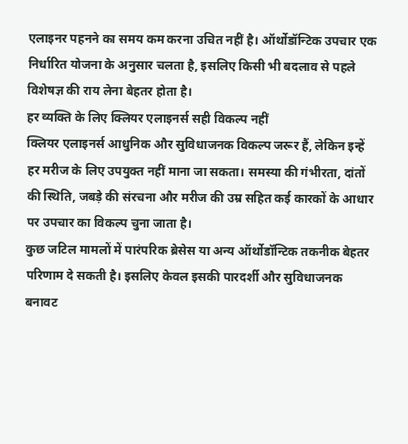एलाइनर पहनने का समय कम करना उचित नहीं है। ऑर्थोडॉन्टिक उपचार एक निर्धारित योजना के अनुसार चलता है, इसलिए किसी भी बदलाव से पहले विशेषज्ञ की राय लेना बेहतर होता है।
हर व्यक्ति के लिए क्लियर एलाइनर्स सही विकल्प नहीं
क्लियर एलाइनर्स आधुनिक और सुविधाजनक विकल्प जरूर हैं, लेकिन इन्हें हर मरीज के लिए उपयुक्त नहीं माना जा सकता। समस्या की गंभीरता, दांतों की स्थिति, जबड़े की संरचना और मरीज की उम्र सहित कई कारकों के आधार पर उपचार का विकल्प चुना जाता है।
कुछ जटिल मामलों में पारंपरिक ब्रेसेस या अन्य ऑर्थोडॉन्टिक तकनीक बेहतर परिणाम दे सकती है। इसलिए केवल इसकी पारदर्शी और सुविधाजनक बनावट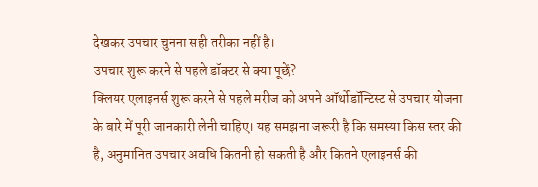देखकर उपचार चुनना सही तरीका नहीं है।
उपचार शुरू करने से पहले डॉक्टर से क्या पूछें?
क्लियर एलाइनर्स शुरू करने से पहले मरीज को अपने ऑर्थोडॉन्टिस्ट से उपचार योजना के बारे में पूरी जानकारी लेनी चाहिए। यह समझना जरूरी है कि समस्या किस स्तर की है, अनुमानित उपचार अवधि कितनी हो सकती है और कितने एलाइनर्स की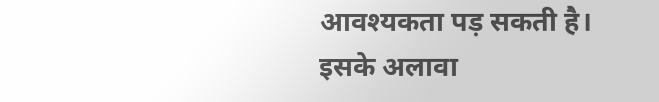आवश्यकता पड़ सकती है।
इसके अलावा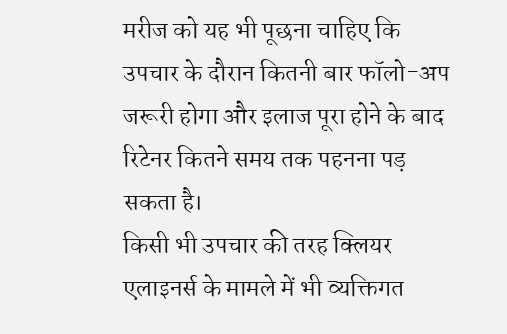मरीज को यह भी पूछना चाहिए कि उपचार के दौरान कितनी बार फॉलो-अप जरूरी होगा और इलाज पूरा होने के बाद रिटेनर कितने समय तक पहनना पड़ सकता है।
किसी भी उपचार की तरह क्लियर एलाइनर्स के मामले में भी व्यक्तिगत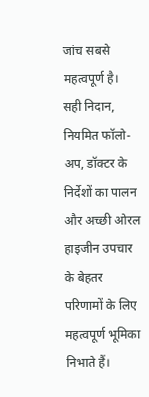जांच सबसे महत्वपूर्ण है। सही निदान, नियमित फॉलो-अप, डॉक्टर के निर्देशों का पालन और अच्छी ओरल हाइजीन उपचार के बेहतर परिणामों के लिए महत्वपूर्ण भूमिका निभाते हैं।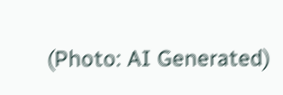(Photo: AI Generated)